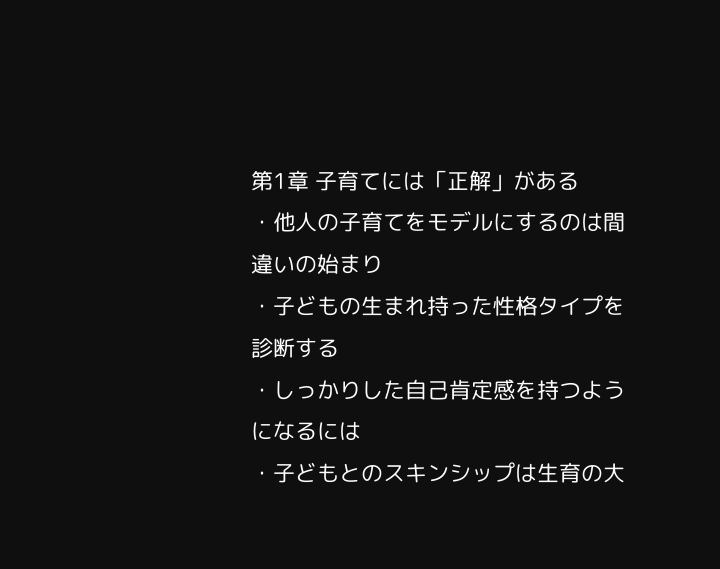第1章 子育てには「正解」がある
・他人の子育てをモデルにするのは間違いの始まり
・子どもの生まれ持った性格タイプを診断する
・しっかりした自己肯定感を持つようになるには
・子どもとのスキンシップは生育の大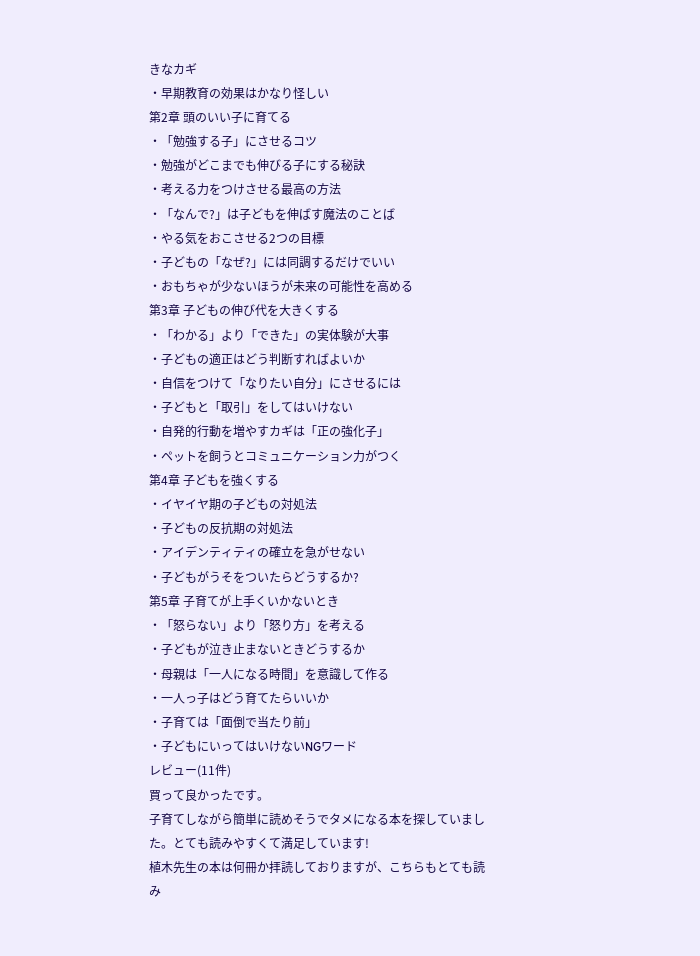きなカギ
・早期教育の効果はかなり怪しい
第2章 頭のいい子に育てる
・「勉強する子」にさせるコツ
・勉強がどこまでも伸びる子にする秘訣
・考える力をつけさせる最高の方法
・「なんで?」は子どもを伸ばす魔法のことば
・やる気をおこさせる2つの目標
・子どもの「なぜ?」には同調するだけでいい
・おもちゃが少ないほうが未来の可能性を高める
第3章 子どもの伸び代を大きくする
・「わかる」より「できた」の実体験が大事
・子どもの適正はどう判断すればよいか
・自信をつけて「なりたい自分」にさせるには
・子どもと「取引」をしてはいけない
・自発的行動を増やすカギは「正の強化子」
・ペットを飼うとコミュニケーション力がつく
第4章 子どもを強くする
・イヤイヤ期の子どもの対処法
・子どもの反抗期の対処法
・アイデンティティの確立を急がせない
・子どもがうそをついたらどうするか?
第5章 子育てが上手くいかないとき
・「怒らない」より「怒り方」を考える
・子どもが泣き止まないときどうするか
・母親は「一人になる時間」を意識して作る
・一人っ子はどう育てたらいいか
・子育ては「面倒で当たり前」
・子どもにいってはいけないNGワード
レビュー(11件)
買って良かったです。
子育てしながら簡単に読めそうでタメになる本を探していました。とても読みやすくて満足しています!
植木先生の本は何冊か拝読しておりますが、こちらもとても読み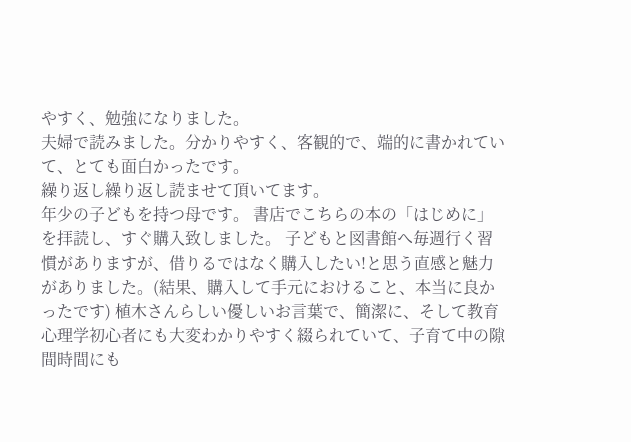やすく、勉強になりました。
夫婦で読みました。分かりやすく、客観的で、端的に書かれていて、とても面白かったです。
繰り返し繰り返し読ませて頂いてます。
年少の子どもを持つ母です。 書店でこちらの本の「はじめに」を拝読し、すぐ購入致しました。 子どもと図書館へ毎週行く習慣がありますが、借りるではなく購入したい!と思う直感と魅力がありました。(結果、購入して手元におけること、本当に良かったです) 植木さんらしい優しいお言葉で、簡潔に、そして教育心理学初心者にも大変わかりやすく綴られていて、子育て中の隙間時間にも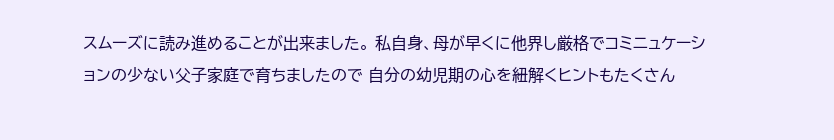スムーズに読み進めることが出来ました。 私自身、母が早くに他界し厳格でコミニュケーションの少ない父子家庭で育ちましたので 自分の幼児期の心を紐解くヒントもたくさん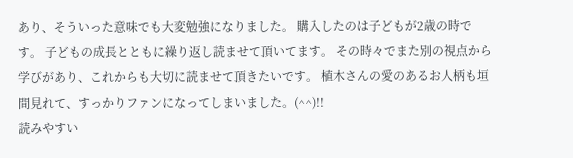あり、そういった意味でも大変勉強になりました。 購入したのは子どもが2歳の時です。 子どもの成長とともに繰り返し読ませて頂いてます。 その時々でまた別の視点から学びがあり、これからも大切に読ませて頂きたいです。 植木さんの愛のあるお人柄も垣間見れて、すっかりファンになってしまいました。(^^)!!
読みやすい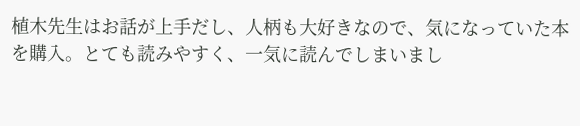植木先生はお話が上手だし、人柄も大好きなので、気になっていた本を購入。とても読みやすく、一気に読んでしまいまし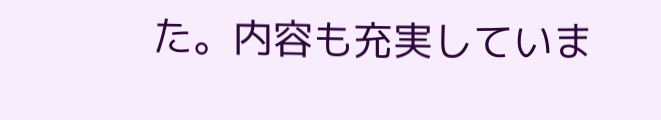た。内容も充実していま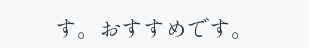す。おすすめです。